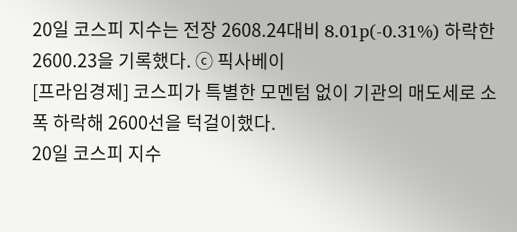20일 코스피 지수는 전장 2608.24대비 8.01p(-0.31%) 하락한 2600.23을 기록했다. ⓒ 픽사베이
[프라임경제] 코스피가 특별한 모멘텀 없이 기관의 매도세로 소폭 하락해 2600선을 턱걸이했다.
20일 코스피 지수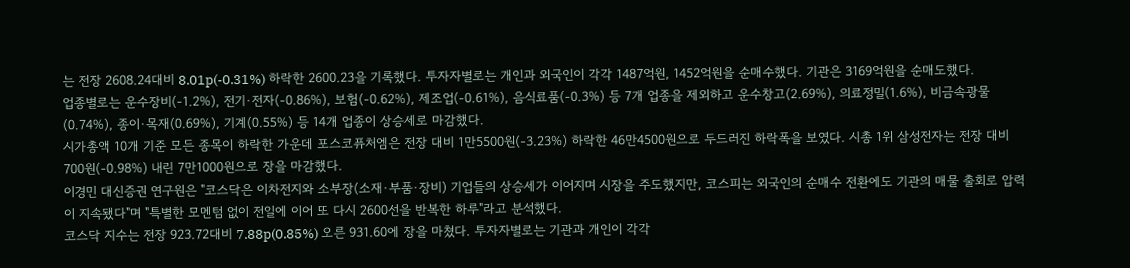는 전장 2608.24대비 8.01p(-0.31%) 하락한 2600.23을 기록했다. 투자자별로는 개인과 외국인이 각각 1487억원, 1452억원을 순매수했다. 기관은 3169억원을 순매도했다.
업종별로는 운수장비(-1.2%), 전기·전자(-0.86%), 보험(-0.62%), 제조업(-0.61%), 음식료품(-0.3%) 등 7개 업종을 제외하고 운수창고(2.69%), 의료정밀(1.6%), 비금속광물(0.74%), 종이·목재(0.69%), 기계(0.55%) 등 14개 업종이 상승세로 마감했다.
시가총액 10개 기준 모든 종목이 하락한 가운데 포스코퓨처엠은 전장 대비 1만5500원(-3.23%) 하락한 46만4500원으로 두드러진 하락폭을 보였다. 시총 1위 삼성전자는 전장 대비 700원(-0.98%) 내린 7만1000원으로 장을 마감했다.
이경민 대신증권 연구원은 "코스닥은 이차전지와 소부장(소재·부품·장비) 기업들의 상승세가 이어지며 시장을 주도했지만, 코스피는 외국인의 순매수 전환에도 기관의 매물 출회로 압력이 지속됐다"며 "특별한 모멘텀 없이 전일에 이어 또 다시 2600선을 반복한 하루"라고 분석했다.
코스닥 지수는 전장 923.72대비 7.88p(0.85%) 오른 931.60에 장을 마쳤다. 투자자별로는 기관과 개인이 각각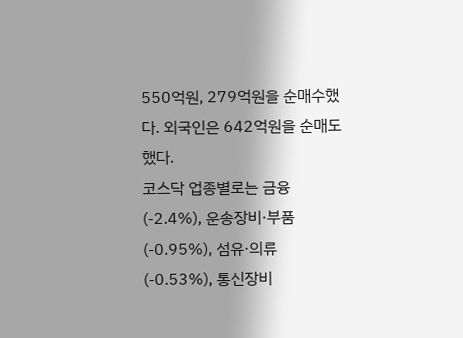550억원, 279억원을 순매수했다. 외국인은 642억원을 순매도했다.
코스닥 업종별로는 금융(-2.4%), 운송장비·부품(-0.95%), 섬유·의류(-0.53%), 통신장비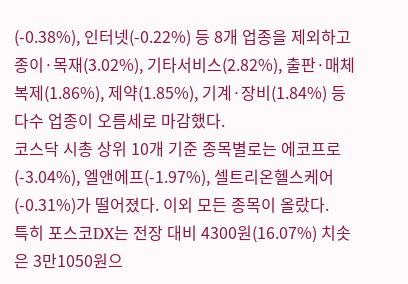(-0.38%), 인터넷(-0.22%) 등 8개 업종을 제외하고 종이·목재(3.02%), 기타서비스(2.82%), 출판·매체복제(1.86%), 제약(1.85%), 기계·장비(1.84%) 등 다수 업종이 오름세로 마감했다.
코스닥 시총 상위 10개 기준 종목별로는 에코프로(-3.04%), 엘앤에프(-1.97%), 셀트리온헬스케어(-0.31%)가 떨어졌다. 이외 모든 종목이 올랐다.
특히 포스코DX는 전장 대비 4300원(16.07%) 치솟은 3만1050원으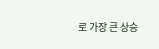로 가장 큰 상승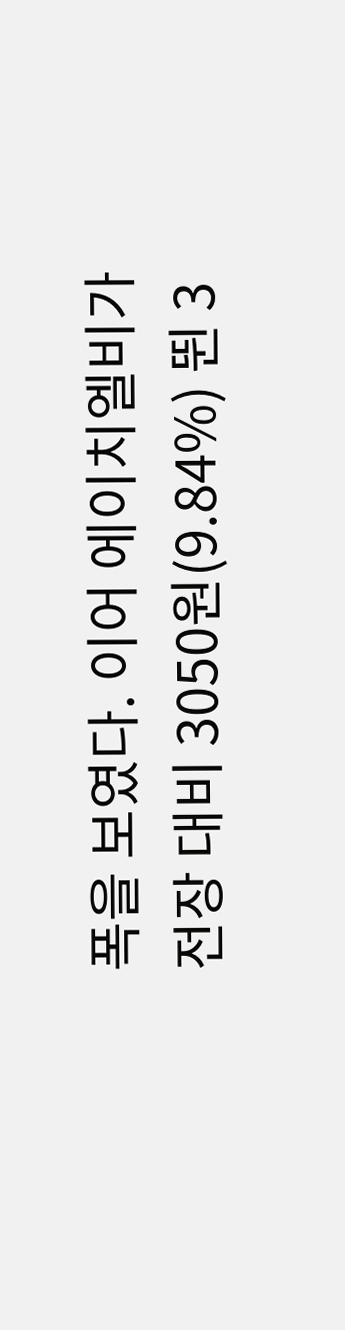폭을 보였다. 이어 에이치엘비가 전장 대비 3050원(9.84%) 뛴 3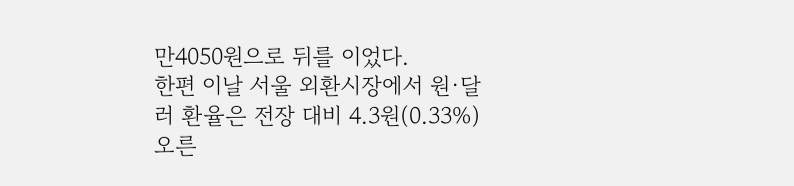만4050원으로 뒤를 이었다.
한편 이날 서울 외환시장에서 원·달러 환율은 전장 대비 4.3원(0.33%) 오른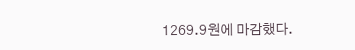1269.9원에 마감했다.